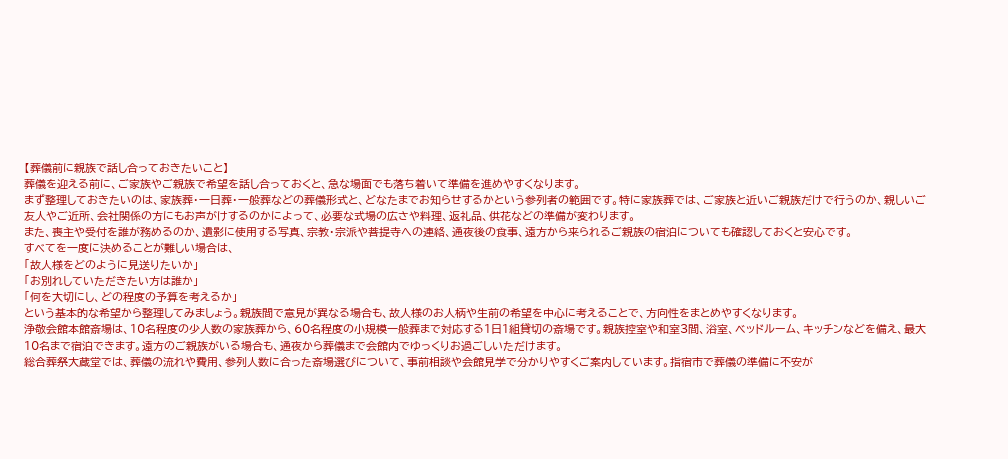【葬儀前に親族で話し合っておきたいこと】
葬儀を迎える前に、ご家族やご親族で希望を話し合っておくと、急な場面でも落ち着いて準備を進めやすくなります。
まず整理しておきたいのは、家族葬・一日葬・一般葬などの葬儀形式と、どなたまでお知らせするかという参列者の範囲です。特に家族葬では、ご家族と近いご親族だけで行うのか、親しいご友人やご近所、会社関係の方にもお声がけするのかによって、必要な式場の広さや料理、返礼品、供花などの準備が変わります。
また、喪主や受付を誰が務めるのか、遺影に使用する写真、宗教・宗派や菩提寺への連絡、通夜後の食事、遠方から来られるご親族の宿泊についても確認しておくと安心です。
すべてを一度に決めることが難しい場合は、
「故人様をどのように見送りたいか」
「お別れしていただきたい方は誰か」
「何を大切にし、どの程度の予算を考えるか」
という基本的な希望から整理してみましょう。親族間で意見が異なる場合も、故人様のお人柄や生前の希望を中心に考えることで、方向性をまとめやすくなります。
浄敬会館本館斎場は、10名程度の少人数の家族葬から、60名程度の小規模一般葬まで対応する1日1組貸切の斎場です。親族控室や和室3間、浴室、ベッドルーム、キッチンなどを備え、最大10名まで宿泊できます。遠方のご親族がいる場合も、通夜から葬儀まで会館内でゆっくりお過ごしいただけます。
総合葬祭大蔵堂では、葬儀の流れや費用、参列人数に合った斎場選びについて、事前相談や会館見学で分かりやすくご案内しています。指宿市で葬儀の準備に不安が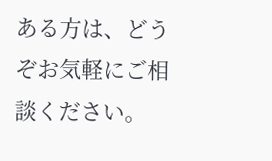ある方は、どうぞお気軽にご相談ください。